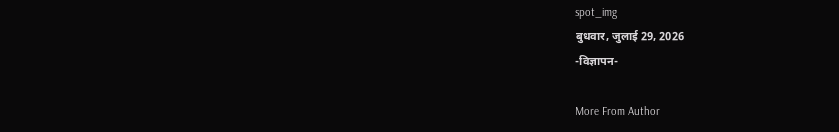spot_img
बुधवार, जुलाई 29, 2026
-विज्ञापन-

More From Author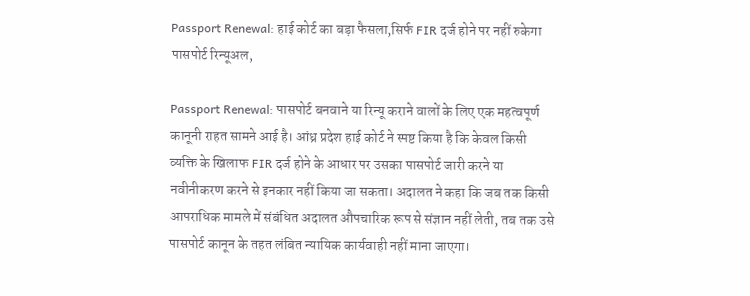Passport Renewal: हाई कोर्ट का बड़ा फैसला,सिर्फ FIR दर्ज होने पर नहीं रुकेगा पासपोर्ट रिन्यूअल,

Passport Renewal: पासपोर्ट बनवाने या रिन्यू कराने वालों के लिए एक महत्वपूर्ण कानूनी राहत सामने आई है। आंध्र प्रदेश हाई कोर्ट ने स्पष्ट किया है कि केवल किसी व्यक्ति के खिलाफ FIR दर्ज होने के आधार पर उसका पासपोर्ट जारी करने या नवीनीकरण करने से इनकार नहीं किया जा सकता। अदालत ने कहा कि जब तक किसी आपराधिक मामले में संबंधित अदालत औपचारिक रूप से संज्ञान नहीं लेती, तब तक उसे पासपोर्ट कानून के तहत लंबित न्यायिक कार्यवाही नहीं माना जाएगा।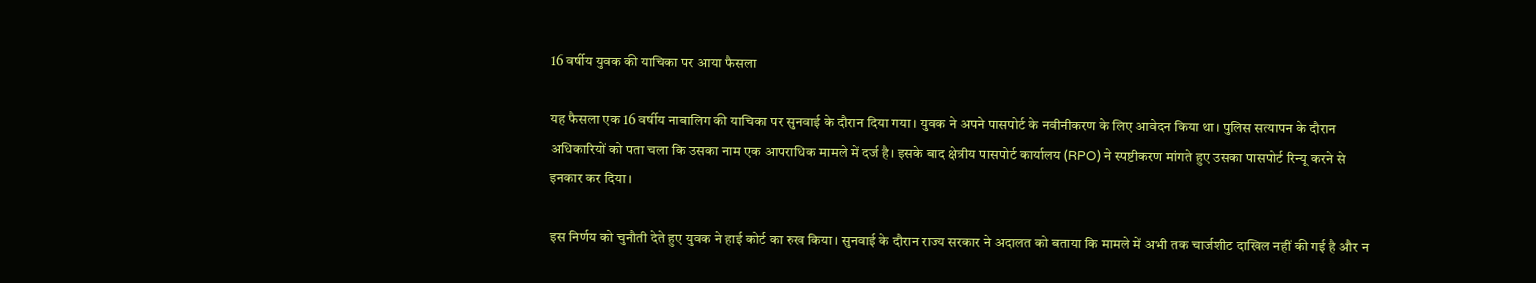16 वर्षीय युवक की याचिका पर आया फैसला

यह फैसला एक 16 वर्षीय नाबालिग की याचिका पर सुनवाई के दौरान दिया गया। युवक ने अपने पासपोर्ट के नवीनीकरण के लिए आवेदन किया था। पुलिस सत्यापन के दौरान अधिकारियों को पता चला कि उसका नाम एक आपराधिक मामले में दर्ज है। इसके बाद क्षेत्रीय पासपोर्ट कार्यालय (RPO) ने स्पष्टीकरण मांगते हुए उसका पासपोर्ट रिन्यू करने से इनकार कर दिया।

इस निर्णय को चुनौती देते हुए युवक ने हाई कोर्ट का रुख किया। सुनवाई के दौरान राज्य सरकार ने अदालत को बताया कि मामले में अभी तक चार्जशीट दाखिल नहीं की गई है और न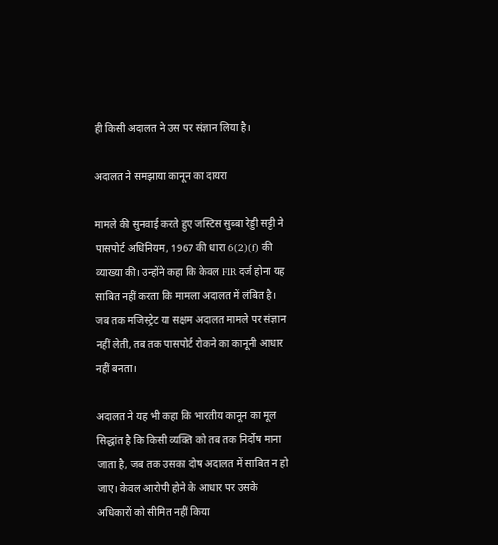ही किसी अदालत ने उस पर संज्ञान लिया है।

अदालत ने समझाया कानून का दायरा

मामले की सुनवाई करते हुए जस्टिस सुब्बा रेड्डी सट्टी ने पासपोर्ट अधिनियम, 1967 की धारा 6(2)(f) की व्याख्या की। उन्होंने कहा कि केवल FIR दर्ज होना यह साबित नहीं करता कि मामला अदालत में लंबित है। जब तक मजिस्ट्रेट या सक्षम अदालत मामले पर संज्ञान नहीं लेती, तब तक पासपोर्ट रोकने का कानूनी आधार नहीं बनता।

अदालत ने यह भी कहा कि भारतीय कानून का मूल सिद्धांत है कि किसी व्यक्ति को तब तक निर्दोष माना जाता है, जब तक उसका दोष अदालत में साबित न हो जाए। केवल आरोपी होने के आधार पर उसके अधिकारों को सीमित नहीं किया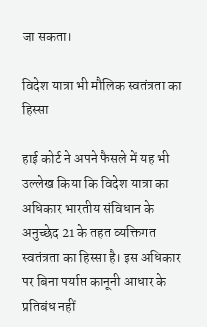जा सकता।

विदेश यात्रा भी मौलिक स्वतंत्रता का हिस्सा

हाई कोर्ट ने अपने फैसले में यह भी उल्लेख किया कि विदेश यात्रा का अधिकार भारतीय संविधान के अनुच्छेद 21 के तहत व्यक्तिगत स्वतंत्रता का हिस्सा है। इस अधिकार पर बिना पर्याप्त कानूनी आधार के प्रतिबंध नहीं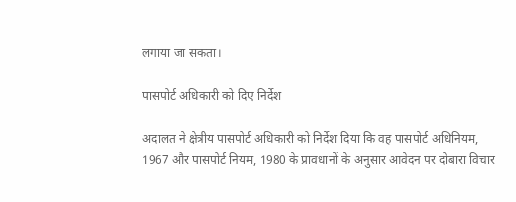लगाया जा सकता।

पासपोर्ट अधिकारी को दिए निर्देश

अदालत ने क्षेत्रीय पासपोर्ट अधिकारी को निर्देश दिया कि वह पासपोर्ट अधिनियम, 1967 और पासपोर्ट नियम, 1980 के प्रावधानों के अनुसार आवेदन पर दोबारा विचार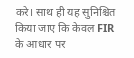करे। साथ ही यह सुनिश्चित किया जाए कि केवल FIR के आधार पर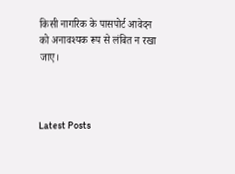किसी नागरिक के पासपोर्ट आवेदन को अनावश्यक रूप से लंबित न रखा जाए।



Latest Posts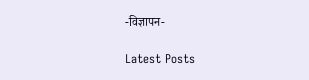-विज्ञापन-

Latest Posts